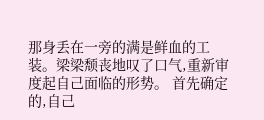那身丢在一旁的满是鲜血的工装。梁梁颓丧地叹了口气,重新审度起自己面临的形势。 首先确定的,自己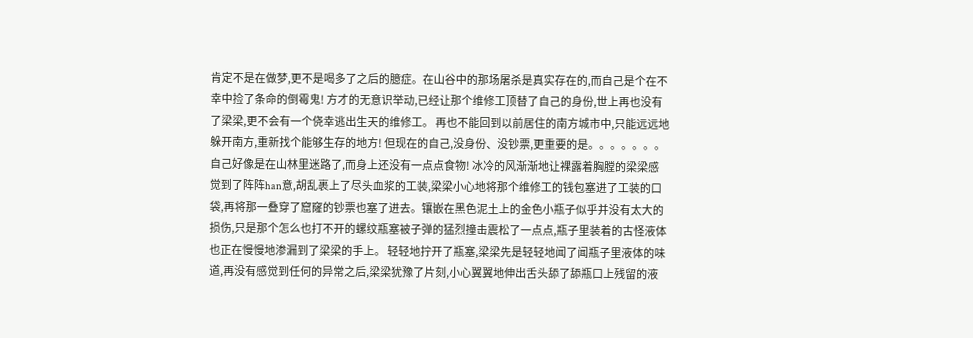肯定不是在做梦,更不是喝多了之后的臆症。在山谷中的那场屠杀是真实存在的,而自己是个在不幸中捡了条命的倒霉鬼! 方才的无意识举动,已经让那个维修工顶替了自己的身份,世上再也没有了梁梁,更不会有一个侥幸逃出生天的维修工。 再也不能回到以前居住的南方城市中,只能远远地躲开南方,重新找个能够生存的地方! 但现在的自己,没身份、没钞票,更重要的是。。。。。。。自己好像是在山林里迷路了,而身上还没有一点点食物! 冰冷的风渐渐地让裸露着胸膛的梁梁感觉到了阵阵han意,胡乱裹上了尽头血浆的工装,梁梁小心地将那个维修工的钱包塞进了工装的口袋,再将那一叠穿了窟窿的钞票也塞了进去。镶嵌在黑色泥土上的金色小瓶子似乎并没有太大的损伤,只是那个怎么也打不开的螺纹瓶塞被子弹的猛烈撞击震松了一点点,瓶子里装着的古怪液体也正在慢慢地渗漏到了梁梁的手上。 轻轻地拧开了瓶塞,梁梁先是轻轻地闻了闻瓶子里液体的味道,再没有感觉到任何的异常之后,梁梁犹豫了片刻,小心翼翼地伸出舌头舔了舔瓶口上残留的液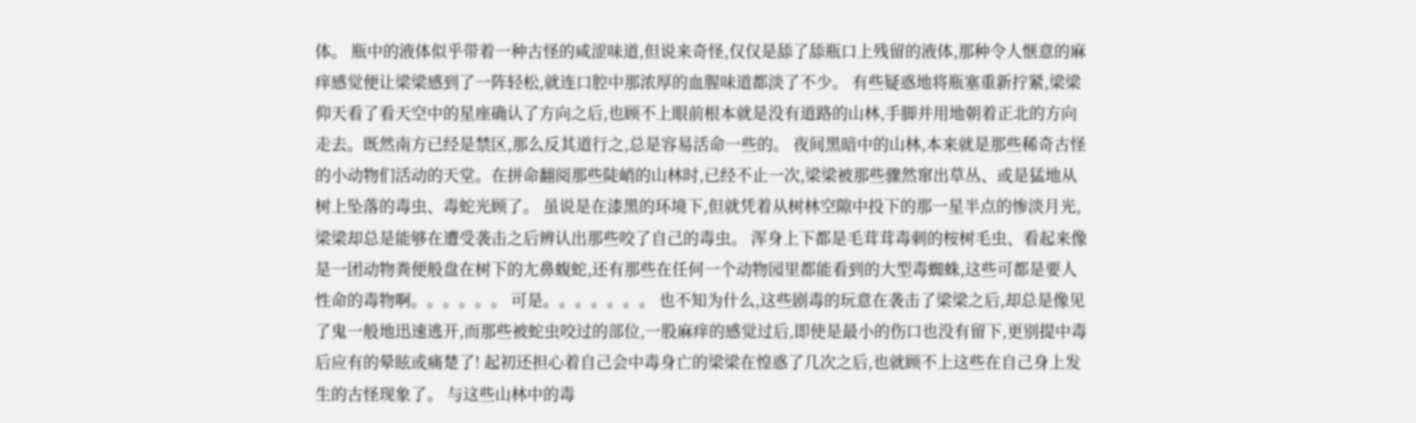体。 瓶中的液体似乎带着一种古怪的咸涩味道,但说来奇怪,仅仅是舔了舔瓶口上残留的液体,那种令人惬意的麻痒感觉便让梁梁感到了一阵轻松,就连口腔中那浓厚的血腥味道都淡了不少。 有些疑惑地将瓶塞重新拧紧,梁梁仰天看了看天空中的星座确认了方向之后,也顾不上眼前根本就是没有道路的山林,手脚并用地朝着正北的方向走去。既然南方已经是禁区,那么反其道行之,总是容易活命一些的。 夜间黑暗中的山林,本来就是那些稀奇古怪的小动物们活动的天堂。在拼命翻阅那些陡峭的山林时,已经不止一次,梁梁被那些骤然窜出草丛、或是猛地从树上坠落的毒虫、毒蛇光顾了。 虽说是在漆黑的环境下,但就凭着从树林空隙中投下的那一星半点的惨淡月光,梁梁却总是能够在遭受袭击之后辨认出那些咬了自己的毒虫。 浑身上下都是毛茸茸毒刺的桉树毛虫、看起来像是一团动物粪便般盘在树下的尢鼻蝮蛇,还有那些在任何一个动物园里都能看到的大型毒蜘蛛,这些可都是要人性命的毒物啊。。。。。。 可是。。。。。。。 也不知为什么,这些剧毒的玩意在袭击了梁梁之后,却总是像见了鬼一般地迅速逃开,而那些被蛇虫咬过的部位,一股麻痒的感觉过后,即使是最小的伤口也没有留下,更别提中毒后应有的晕眩或痛楚了! 起初还担心着自己会中毒身亡的梁梁在惶惑了几次之后,也就顾不上这些在自己身上发生的古怪现象了。 与这些山林中的毒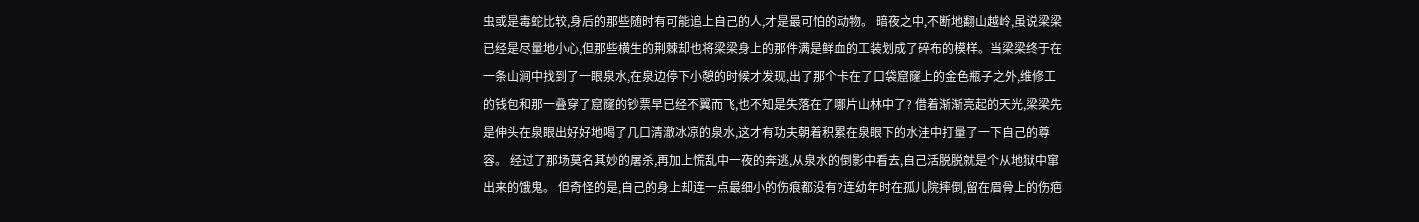虫或是毒蛇比较,身后的那些随时有可能追上自己的人,才是最可怕的动物。 暗夜之中,不断地翻山越岭,虽说梁梁已经是尽量地小心,但那些横生的荆棘却也将梁梁身上的那件满是鲜血的工装划成了碎布的模样。当梁梁终于在一条山涧中找到了一眼泉水,在泉边停下小憩的时候才发现,出了那个卡在了口袋窟窿上的金色瓶子之外,维修工的钱包和那一叠穿了窟窿的钞票早已经不翼而飞,也不知是失落在了哪片山林中了? 借着渐渐亮起的天光,梁梁先是伸头在泉眼出好好地喝了几口清澈冰凉的泉水,这才有功夫朝着积累在泉眼下的水洼中打量了一下自己的尊容。 经过了那场莫名其妙的屠杀,再加上慌乱中一夜的奔逃,从泉水的倒影中看去,自己活脱脱就是个从地狱中窜出来的饿鬼。 但奇怪的是,自己的身上却连一点最细小的伤痕都没有?连幼年时在孤儿院摔倒,留在眉骨上的伤疤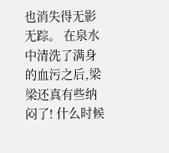也消失得无影无踪。 在泉水中清洗了满身的血污之后,梁梁还真有些纳闷了! 什么时候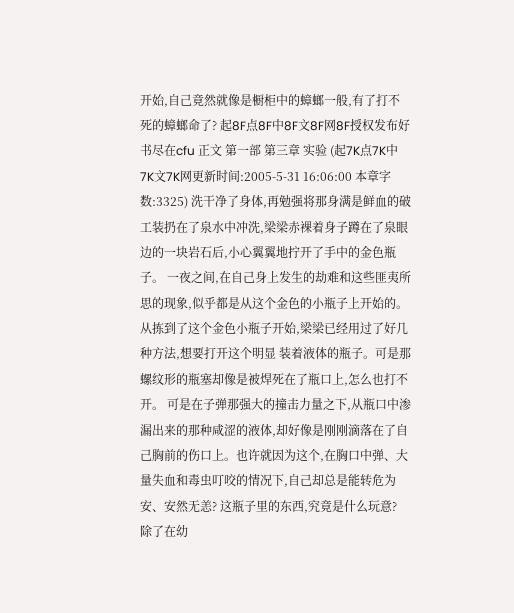开始,自己竟然就像是橱柜中的蟑螂一般,有了打不死的蟑螂命了? 起8F点8F中8F文8F网8F授权发布好书尽在cfu 正文 第一部 第三章 实验 (起7K点7K中7K文7K网更新时间:2005-5-31 16:06:00 本章字数:3325) 洗干净了身体,再勉强将那身满是鲜血的破工装扔在了泉水中冲洗,梁梁赤裸着身子蹲在了泉眼边的一块岩石后,小心翼翼地拧开了手中的金色瓶子。 一夜之间,在自己身上发生的劫难和这些匪夷所思的现象,似乎都是从这个金色的小瓶子上开始的。 从拣到了这个金色小瓶子开始,梁梁已经用过了好几种方法,想要打开这个明显 装着液体的瓶子。可是那螺纹形的瓶塞却像是被焊死在了瓶口上,怎么也打不开。 可是在子弹那强大的撞击力量之下,从瓶口中渗漏出来的那种咸涩的液体,却好像是刚刚滴落在了自己胸前的伤口上。也许就因为这个,在胸口中弹、大量失血和毒虫叮咬的情况下,自己却总是能转危为安、安然无恙? 这瓶子里的东西,究竟是什么玩意? 除了在幼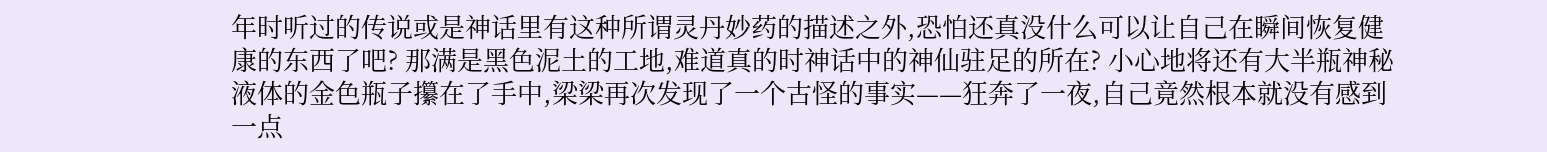年时听过的传说或是神话里有这种所谓灵丹妙药的描述之外,恐怕还真没什么可以让自己在瞬间恢复健康的东西了吧? 那满是黑色泥土的工地,难道真的时神话中的神仙驻足的所在? 小心地将还有大半瓶神秘液体的金色瓶子攥在了手中,梁梁再次发现了一个古怪的事实——狂奔了一夜,自己竟然根本就没有感到一点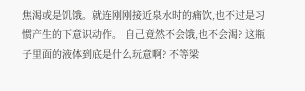焦渴或是饥饿。就连刚刚接近泉水时的痛饮,也不过是习惯产生的下意识动作。 自己竟然不会饿,也不会渴? 这瓶子里面的液体到底是什么玩意啊? 不等梁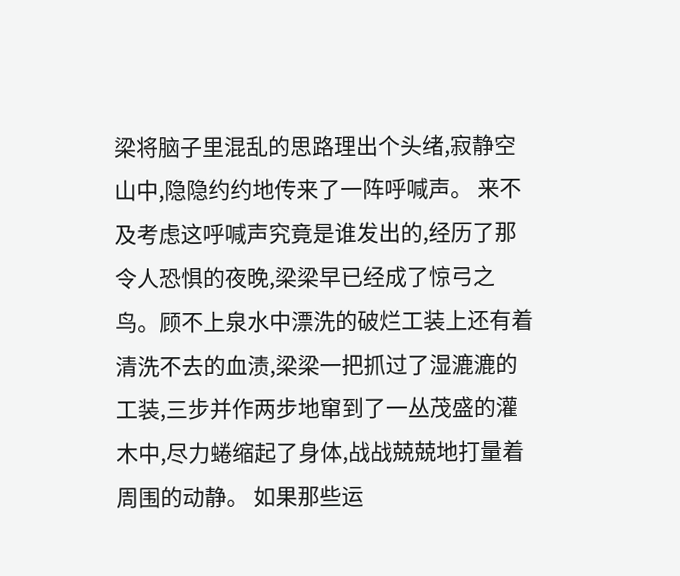梁将脑子里混乱的思路理出个头绪,寂静空山中,隐隐约约地传来了一阵呼喊声。 来不及考虑这呼喊声究竟是谁发出的,经历了那令人恐惧的夜晚,梁梁早已经成了惊弓之鸟。顾不上泉水中漂洗的破烂工装上还有着清洗不去的血渍,梁梁一把抓过了湿漉漉的工装,三步并作两步地窜到了一丛茂盛的灌木中,尽力蜷缩起了身体,战战兢兢地打量着周围的动静。 如果那些运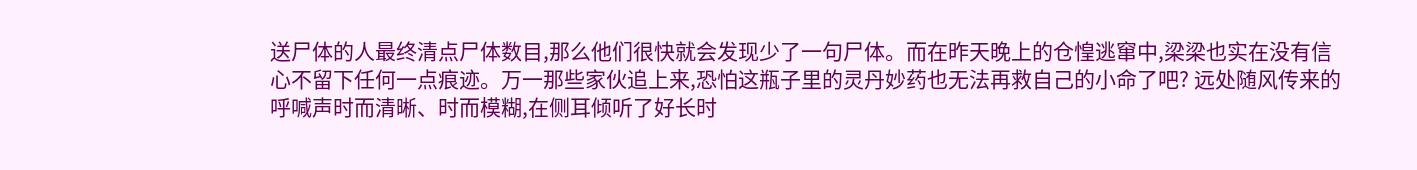送尸体的人最终清点尸体数目,那么他们很快就会发现少了一句尸体。而在昨天晚上的仓惶逃窜中,梁梁也实在没有信心不留下任何一点痕迹。万一那些家伙追上来,恐怕这瓶子里的灵丹妙药也无法再救自己的小命了吧? 远处随风传来的呼喊声时而清晰、时而模糊,在侧耳倾听了好长时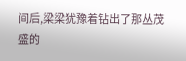间后,梁梁犹豫着钻出了那丛茂盛的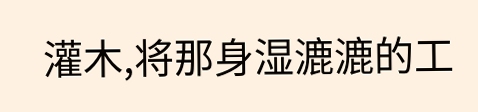灌木,将那身湿漉漉的工